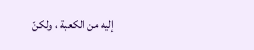إليه من الكعبة ، ولكنّ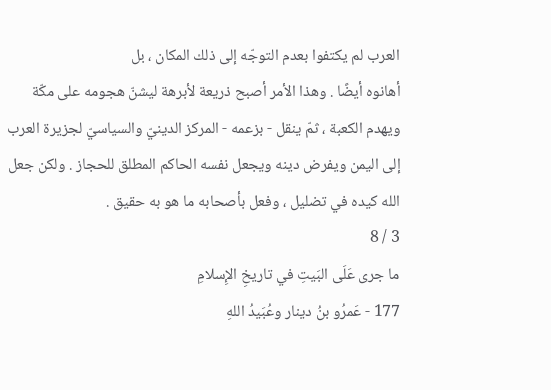العرب لم يكتفوا بعدم التوجّه إلى ذلك المكان ، بل
أهانوه أيضًا . وهذا الأمر أصبح ذريعة لأبرهة ليشنّ هجومه على مكّة
ويهدم الكعبة ، ثمّ ينقل - بزعمه - المركز الدينيّ والسياسيّ لجزيرة العرب
إلى اليمن ويفرض دينه ويجعل نفسه الحاكم المطلق للحجاز . ولكن جعل
الله كيده في تضليل ، وفعل بأصحابه ما هو به حقيق .
3 / 8
ما جرى عَلَى البَيتِ في تاريخِ الإِسلامِ
177 - عَمرُو بنُ دينار وعُبَيدُ اللهِ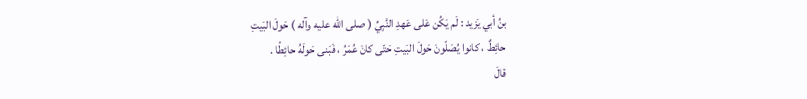بنُ أبي يَزيد : لَم يَكُن عَلى عَهدِ النَّبِيِّ ( صلى الله عليه وآله ) حَولَ البَيتِ
حائِطٌ ، كانوا يُصَلّونَ حَولَ البَيتِ حَتّى كانَ عُمَرُ ، فَبَنى حَولَهُ حائِطًا .
قالَ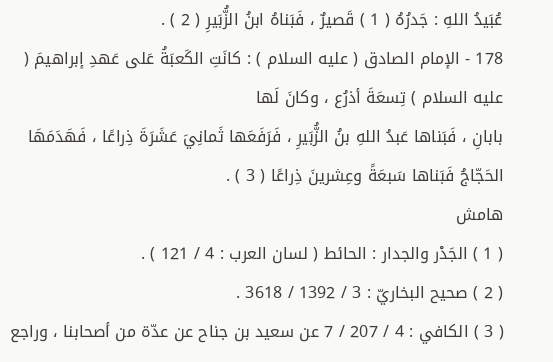عُبَيدُ اللهِ : جَدرُهُ ( 1 ) قَصيرٌ ، فَبَناهُ ابنُ الزُّبَيرِ ( 2 ) .
178 - الإمام الصادق ( عليه السلام ) : كانَتِ الكَعبَةُ عَلى عَهدِ إبراهيمَ ( عليه السلام ) تِسعَةَ أذرُع ، وكانَ لَها
بابانِ ، فَبَناها عَبدُ اللهِ بنُ الزُّبَيرِ ، فَرَفَعَها ثَمانِيَ عَشَرَةَ ذِراعًا ، فَهَدَمَهَا
الحَجّاجُ فَبَناها سَبعَةً وعِشرينَ ذِراعًا ( 3 ) .
هامش
( 1 ) الجَدْر والجدار : الحائط ( لسان العرب : 4 / 121 ) .
( 2 ) صحيح البخاريّ : 3 / 1392 / 3618 .
( 3 ) الكافي : 4 / 207 / 7 عن سعيد بن جناح عن عدّة من أصحابنا ، وراجع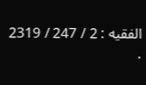الفقيه : 2 / 247 / 2319 .